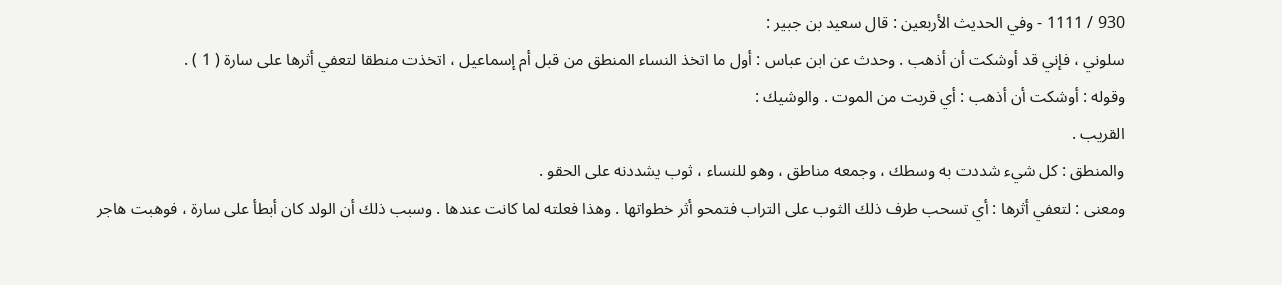930 / 1111 - وفي الحديث الأربعين : قال سعيد بن جبير :
سلوني ، فإني قد أوشكت أن أذهب . وحدث عن ابن عباس : أول ما اتخذ النساء المنطق من قبل أم إسماعيل ، اتخذت منطقا لتعفي أثرها على سارة ( 1 ) .
وقوله : أوشكت أن أذهب : أي قربت من الموت . والوشيك :
القريب .
والمنطق : كل شيء شددت به وسطك ، وجمعه مناطق ، وهو للنساء ، ثوب يشددنه على الحقو .
ومعنى : لتعفي أثرها : أي تسحب طرف ذلك الثوب على التراب فتمحو أثر خطواتها . وهذا فعلته لما كانت عندها . وسبب ذلك أن الولد كان أبطأ على سارة ، فوهبت هاجر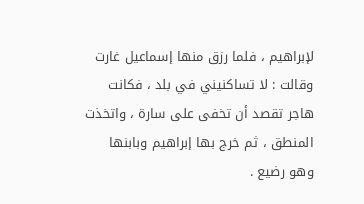لإبراهيم ، فلما رزق منها إسماعيل غارت وقالت : لا تساكنيني في بلد ، فكانت هاجر تقصد أن تخفى على سارة ، واتخذت المنطق ، ثم خرج بها إبراهيم وبابنها وهو رضيع .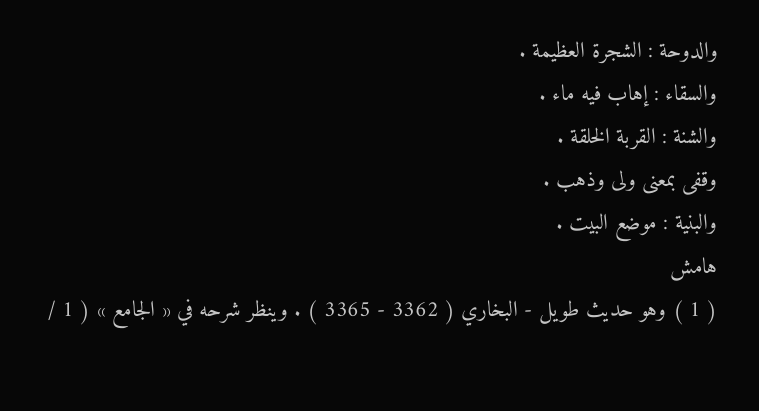والدوحة : الشجرة العظيمة .
والسقاء : إهاب فيه ماء .
والشنة : القربة الخلقة .
وقفى بمعنى ولى وذهب .
والبنية : موضع البيت .
هامش
( 1 ) وهو حديث طويل - البخاري ( 3362 - 3365 ) . وينظر شرحه في « الجامع » ( 1 /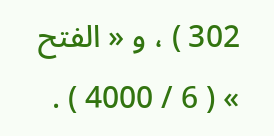302 ) ، و « الفتح » ( 6 / 4000 ) .